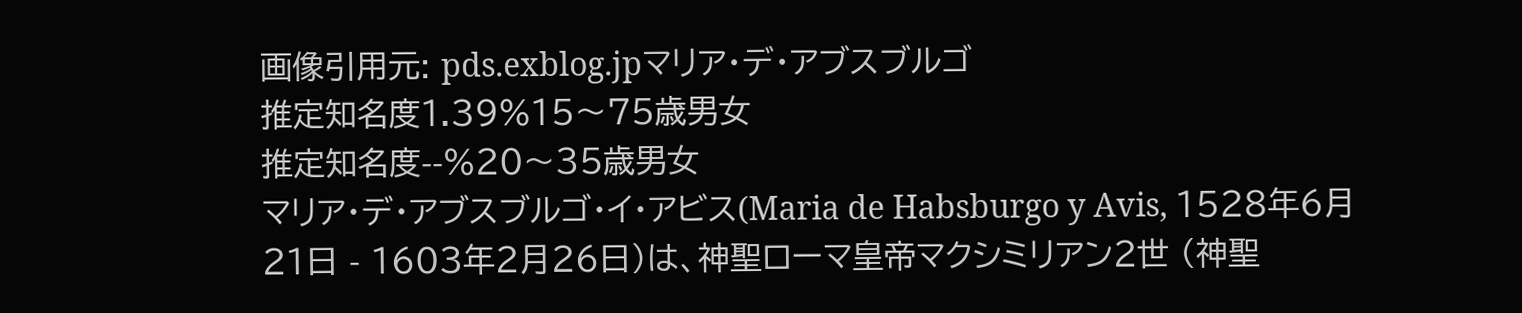画像引用元: pds.exblog.jpマリア・デ・アブスブルゴ
推定知名度1.39%15〜75歳男女
推定知名度--%20〜35歳男女
マリア・デ・アブスブルゴ・イ・アビス(Maria de Habsburgo y Avis, 1528年6月21日 - 1603年2月26日)は、神聖ローマ皇帝マクシミリアン2世 (神聖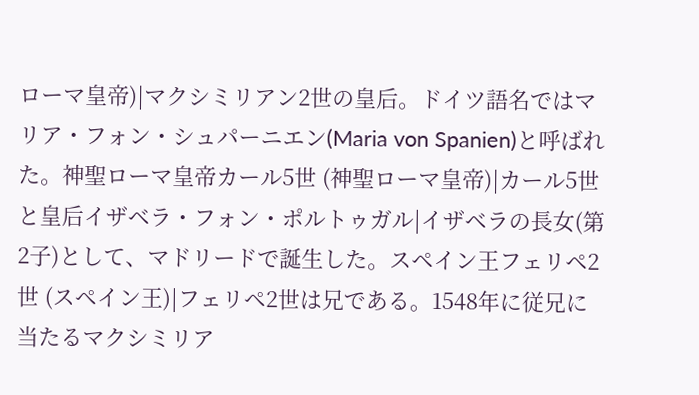ローマ皇帝)|マクシミリアン2世の皇后。ドイツ語名ではマリア・フォン・シュパーニエン(Maria von Spanien)と呼ばれた。神聖ローマ皇帝カール5世 (神聖ローマ皇帝)|カール5世と皇后イザベラ・フォン・ポルトゥガル|イザベラの長女(第2子)として、マドリードで誕生した。スペイン王フェリペ2世 (スペイン王)|フェリペ2世は兄である。1548年に従兄に当たるマクシミリア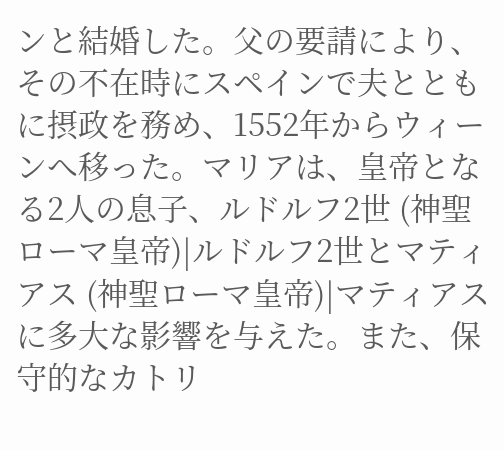ンと結婚した。父の要請により、その不在時にスペインで夫とともに摂政を務め、1552年からウィーンへ移った。マリアは、皇帝となる2人の息子、ルドルフ2世 (神聖ローマ皇帝)|ルドルフ2世とマティアス (神聖ローマ皇帝)|マティアスに多大な影響を与えた。また、保守的なカトリ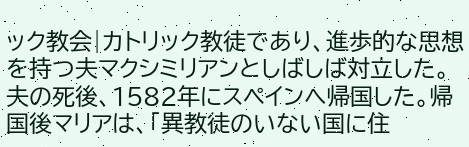ック教会|カトリック教徒であり、進歩的な思想を持つ夫マクシミリアンとしばしば対立した。夫の死後、1582年にスペインへ帰国した。帰国後マリアは、「異教徒のいない国に住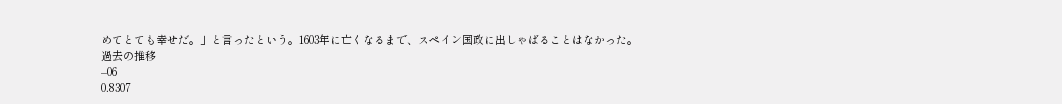めてとても幸せだ。」と言ったという。1603年に亡くなるまで、スペイン国政に出しゃばることはなかった。
過去の推移
–06
0.8307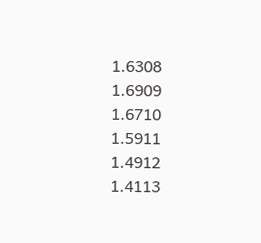1.6308
1.6909
1.6710
1.5911
1.4912
1.4113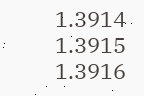1.3914
1.3915
1.3916